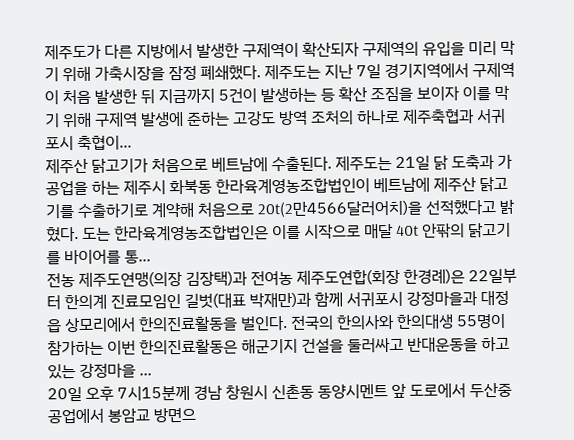제주도가 다른 지방에서 발생한 구제역이 확산되자 구제역의 유입을 미리 막기 위해 가축시장을 잠정 폐쇄했다. 제주도는 지난 7일 경기지역에서 구제역이 처음 발생한 뒤 지금까지 5건이 발생하는 등 확산 조짐을 보이자 이를 막기 위해 구제역 발생에 준하는 고강도 방역 조처의 하나로 제주축협과 서귀포시 축협이...
제주산 닭고기가 처음으로 베트남에 수출된다. 제주도는 21일 닭 도축과 가공업을 하는 제주시 화북동 한라육계영농조합법인이 베트남에 제주산 닭고기를 수출하기로 계약해 처음으로 20t(2만4566달러어치)을 선적했다고 밝혔다. 도는 한라육계영농조합법인은 이를 시작으로 매달 40t 안팎의 닭고기를 바이어를 통...
전농 제주도연맹(의장 김장택)과 전여농 제주도연합(회장 한경례)은 22일부터 한의계 진료모임인 길벗(대표 박재만)과 함께 서귀포시 강정마을과 대정읍 상모리에서 한의진료활동을 벌인다. 전국의 한의사와 한의대생 55명이 참가하는 이번 한의진료활동은 해군기지 건설을 둘러싸고 반대운동을 하고 있는 강정마을 ...
20일 오후 7시15분께 경남 창원시 신촌동 동양시멘트 앞 도로에서 두산중공업에서 봉암교 방면으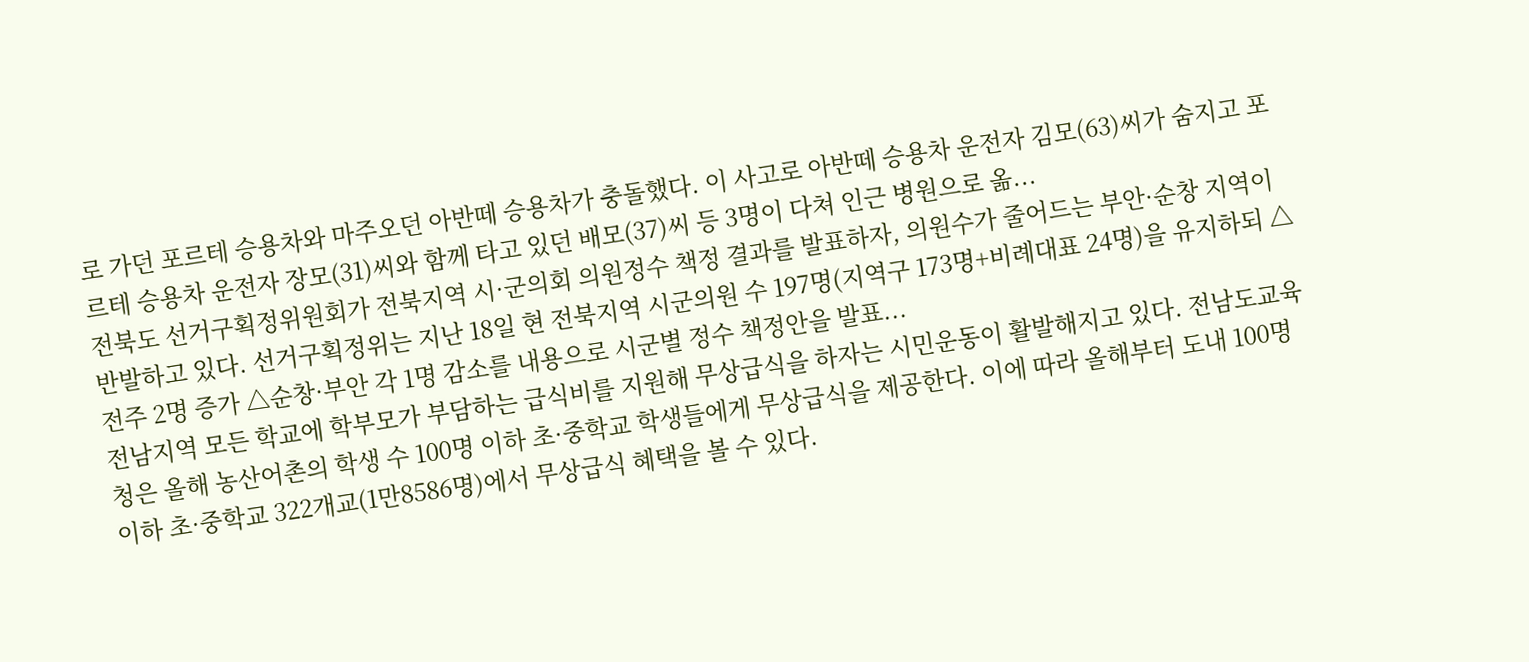로 가던 포르테 승용차와 마주오던 아반떼 승용차가 충돌했다. 이 사고로 아반떼 승용차 운전자 김모(63)씨가 숨지고 포르테 승용차 운전자 장모(31)씨와 함께 타고 있던 배모(37)씨 등 3명이 다쳐 인근 병원으로 옮...
전북도 선거구획정위원회가 전북지역 시·군의회 의원정수 책정 결과를 발표하자, 의원수가 줄어드는 부안·순창 지역이 반발하고 있다. 선거구획정위는 지난 18일 현 전북지역 시군의원 수 197명(지역구 173명+비례대표 24명)을 유지하되 △전주 2명 증가 △순창·부안 각 1명 감소를 내용으로 시군별 정수 책정안을 발표...
전남지역 모든 학교에 학부모가 부담하는 급식비를 지원해 무상급식을 하자는 시민운동이 활발해지고 있다. 전남도교육청은 올해 농산어촌의 학생 수 100명 이하 초·중학교 학생들에게 무상급식을 제공한다. 이에 따라 올해부터 도내 100명 이하 초·중학교 322개교(1만8586명)에서 무상급식 혜택을 볼 수 있다.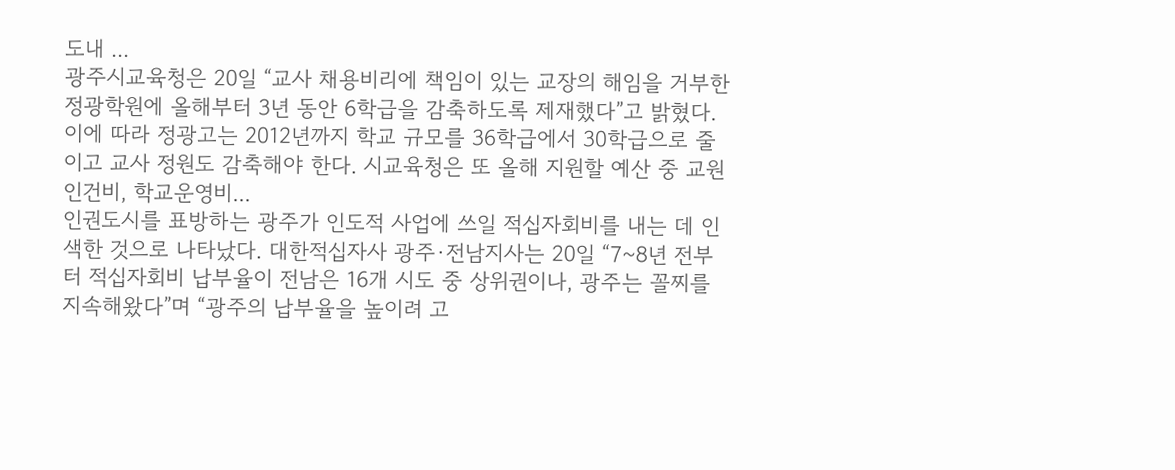도내 ...
광주시교육청은 20일 “교사 채용비리에 책임이 있는 교장의 해임을 거부한 정광학원에 올해부터 3년 동안 6학급을 감축하도록 제재했다”고 밝혔다. 이에 따라 정광고는 2012년까지 학교 규모를 36학급에서 30학급으로 줄이고 교사 정원도 감축해야 한다. 시교육청은 또 올해 지원할 예산 중 교원인건비, 학교운영비...
인권도시를 표방하는 광주가 인도적 사업에 쓰일 적십자회비를 내는 데 인색한 것으로 나타났다. 대한적십자사 광주·전남지사는 20일 “7~8년 전부터 적십자회비 납부율이 전남은 16개 시도 중 상위권이나, 광주는 꼴찌를 지속해왔다”며 “광주의 납부율을 높이려 고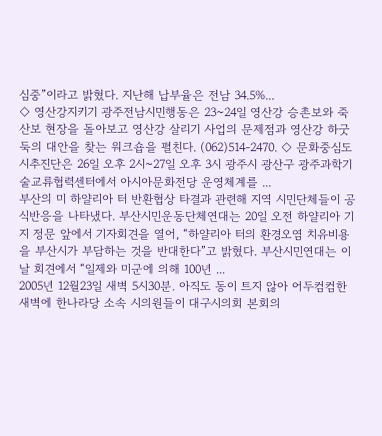심중”이라고 밝혔다. 지난해 납부율은 전남 34.5%...
◇ 영산강지키기 광주전남시민행동은 23~24일 영산강 승촌보와 죽산보 현장을 돌아보고 영산강 살리기 사업의 문제점과 영산강 하굿둑의 대안을 찾는 워크숍을 펼친다. (062)514-2470. ◇ 문화중심도시추진단은 26일 오후 2시~27일 오후 3시 광주시 광산구 광주과학기술교류협력센터에서 아시아문화전당 운영체계를 ...
부산의 미 하얄리아 터 반환협상 타결과 관련해 지역 시민단체들이 공식반응을 나타냈다. 부산시민운동단체연대는 20일 오전 하얄리아 기지 정문 앞에서 기자회견을 열어, “하얄리아 터의 환경오염 치유비용을 부산시가 부담하는 것을 반대한다”고 밝혔다. 부산시민연대는 이날 회견에서 “일제와 미군에 의해 100년 ...
2005년 12월23일 새벽 5시30분. 아직도 동이 트지 않아 어두컴컴한 새벽에 한나라당 소속 시의원들이 대구시의회 본회의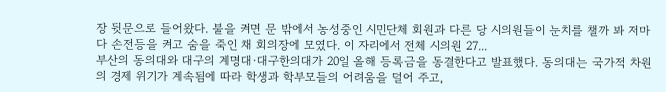장 뒷문으로 들어왔다. 불을 켜면 문 밖에서 농성중인 시민단체 회원과 다른 당 시의원들이 눈치를 챌까 봐 저마다 손전등을 켜고 숨을 죽인 채 회의장에 모였다. 이 자리에서 전체 시의원 27...
부산의 동의대와 대구의 계명대·대구한의대가 20일 올해 등록금을 동결한다고 발표했다. 동의대는 국가적 차원의 경제 위기가 계속됨에 따라 학생과 학부모들의 어려움을 덜어 주고,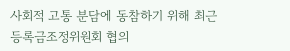사회적 고통 분담에 동참하기 위해 최근 등록금조정위원회 협의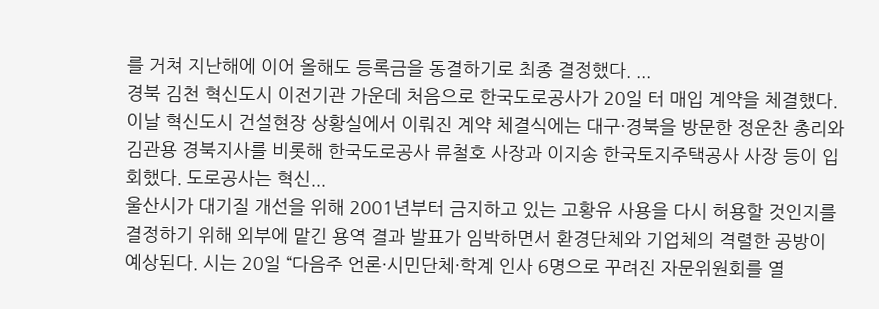를 거쳐 지난해에 이어 올해도 등록금을 동결하기로 최종 결정했다. ...
경북 김천 혁신도시 이전기관 가운데 처음으로 한국도로공사가 20일 터 매입 계약을 체결했다. 이날 혁신도시 건설현장 상황실에서 이뤄진 계약 체결식에는 대구·경북을 방문한 정운찬 총리와 김관용 경북지사를 비롯해 한국도로공사 류철호 사장과 이지송 한국토지주택공사 사장 등이 입회했다. 도로공사는 혁신...
울산시가 대기질 개선을 위해 2001년부터 금지하고 있는 고황유 사용을 다시 허용할 것인지를 결정하기 위해 외부에 맡긴 용역 결과 발표가 임박하면서 환경단체와 기업체의 격렬한 공방이 예상된다. 시는 20일 “다음주 언론·시민단체·학계 인사 6명으로 꾸려진 자문위원회를 열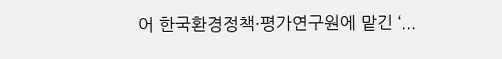어 한국환경정책·평가연구원에 맡긴 ‘...